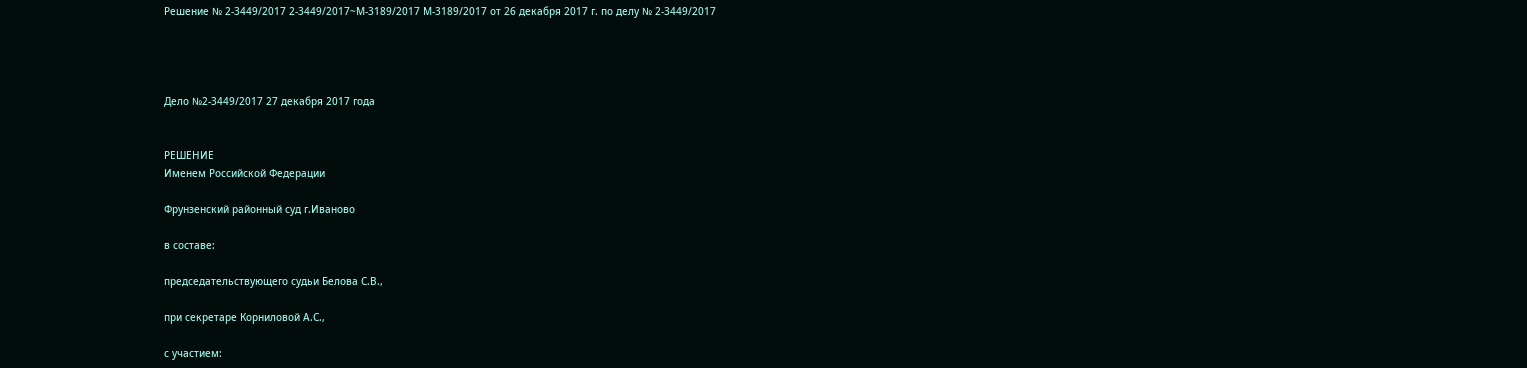Решение № 2-3449/2017 2-3449/2017~М-3189/2017 М-3189/2017 от 26 декабря 2017 г. по делу № 2-3449/2017




Дело №2-3449/2017 27 декабря 2017 года


РЕШЕНИЕ
Именем Российской Федерации

Фрунзенский районный суд г.Иваново

в составе:

председательствующего судьи Белова С.В.,

при секретаре Корниловой А.С.,

с участием: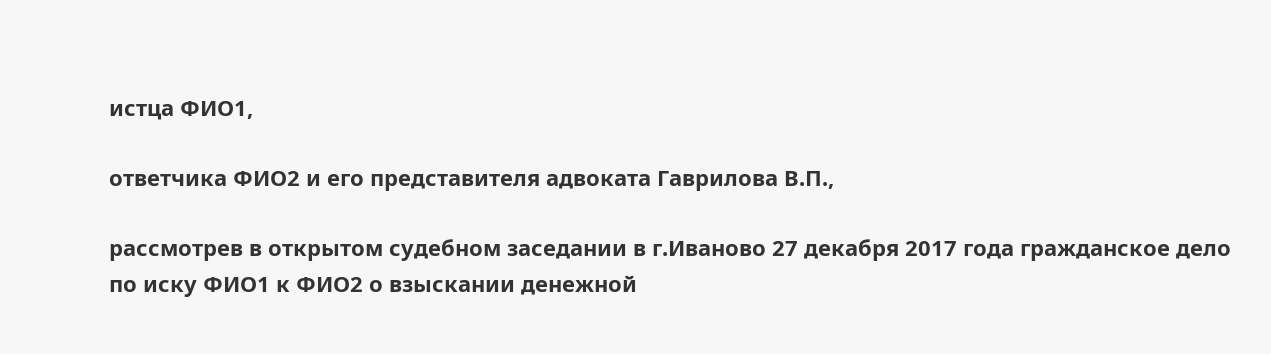истца ФИО1,

ответчика ФИО2 и его представителя адвоката Гаврилова В.П.,

рассмотрев в открытом судебном заседании в г.Иваново 27 декабря 2017 года гражданское дело по иску ФИО1 к ФИО2 о взыскании денежной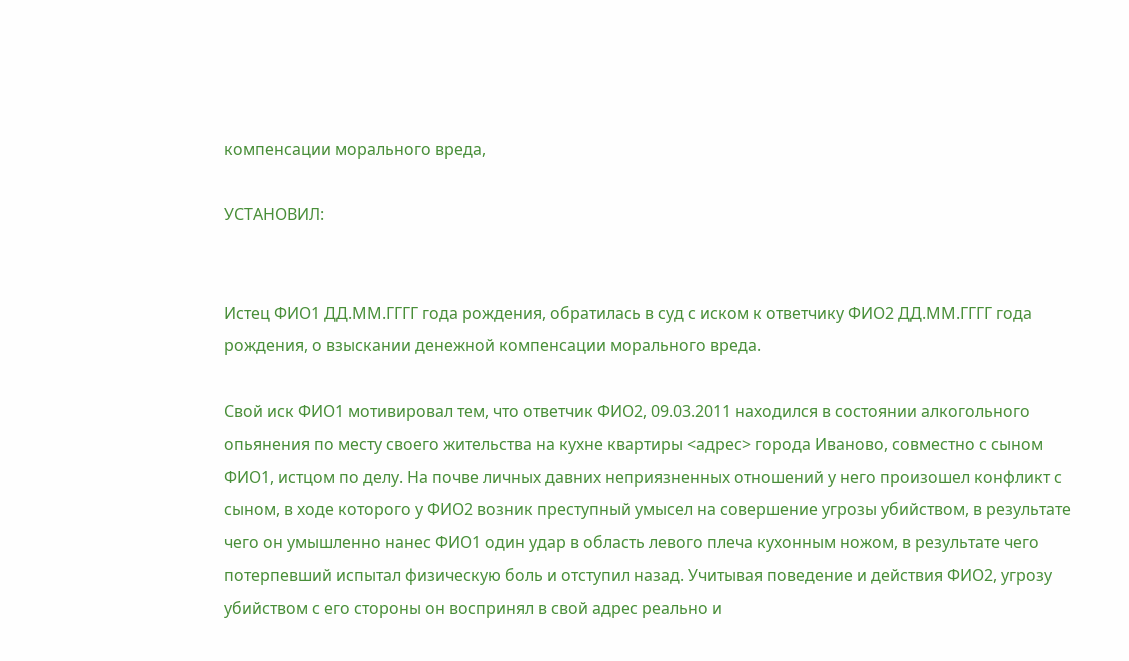компенсации морального вреда,

УСТАНОВИЛ:


Истец ФИО1 ДД.ММ.ГГГГ года рождения, обратилась в суд с иском к ответчику ФИО2 ДД.ММ.ГГГГ года рождения, о взыскании денежной компенсации морального вреда.

Свой иск ФИО1 мотивировал тем, что ответчик ФИО2, 09.03.2011 находился в состоянии алкогольного опьянения по месту своего жительства на кухне квартиры <адрес> города Иваново, совместно с сыном ФИО1, истцом по делу. На почве личных давних неприязненных отношений у него произошел конфликт с сыном, в ходе которого у ФИО2 возник преступный умысел на совершение угрозы убийством, в результате чего он умышленно нанес ФИО1 один удар в область левого плеча кухонным ножом, в результате чего потерпевший испытал физическую боль и отступил назад. Учитывая поведение и действия ФИО2, угрозу убийством с его стороны он воспринял в свой адрес реально и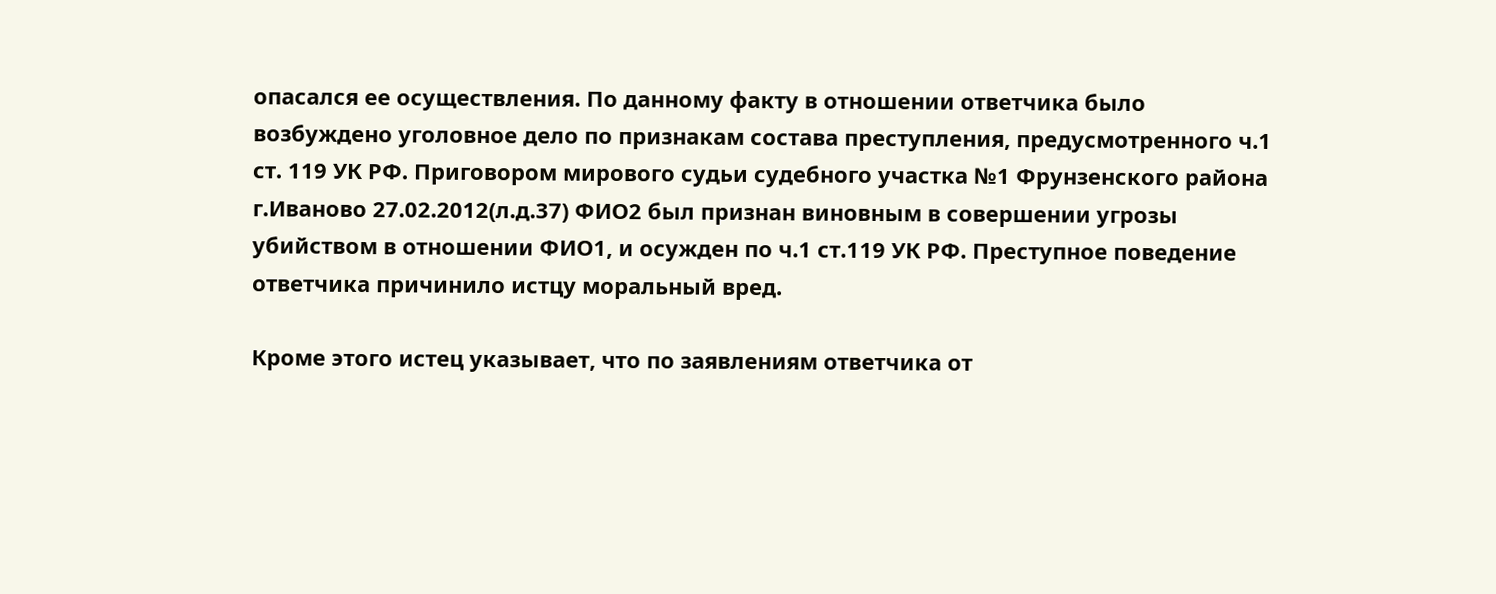опасался ее осуществления. По данному факту в отношении ответчика было возбуждено уголовное дело по признакам состава преступления, предусмотренного ч.1 ст. 119 УК РФ. Приговором мирового судьи судебного участка №1 Фрунзенского района г.Иваново 27.02.2012(л.д.37) ФИО2 был признан виновным в совершении угрозы убийством в отношении ФИО1, и осужден по ч.1 ст.119 УК РФ. Преступное поведение ответчика причинило истцу моральный вред.

Кроме этого истец указывает, что по заявлениям ответчика от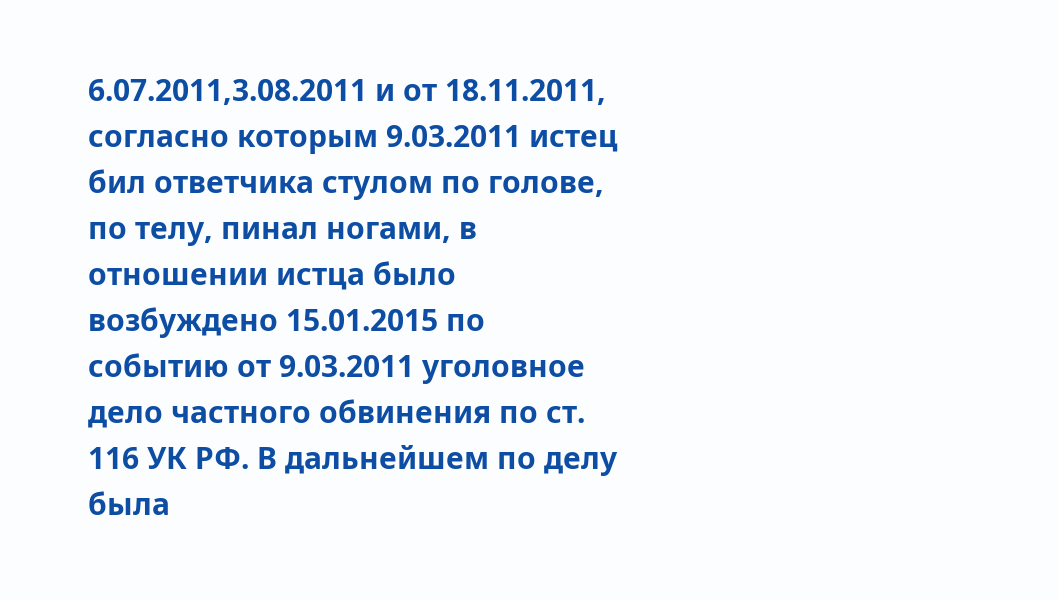6.07.2011,3.08.2011 и от 18.11.2011, согласно которым 9.03.2011 истец бил ответчика стулом по голове, по телу, пинал ногами, в отношении истца было возбуждено 15.01.2015 по событию от 9.03.2011 уголовное дело частного обвинения по ст. 116 УК РФ. В дальнейшем по делу была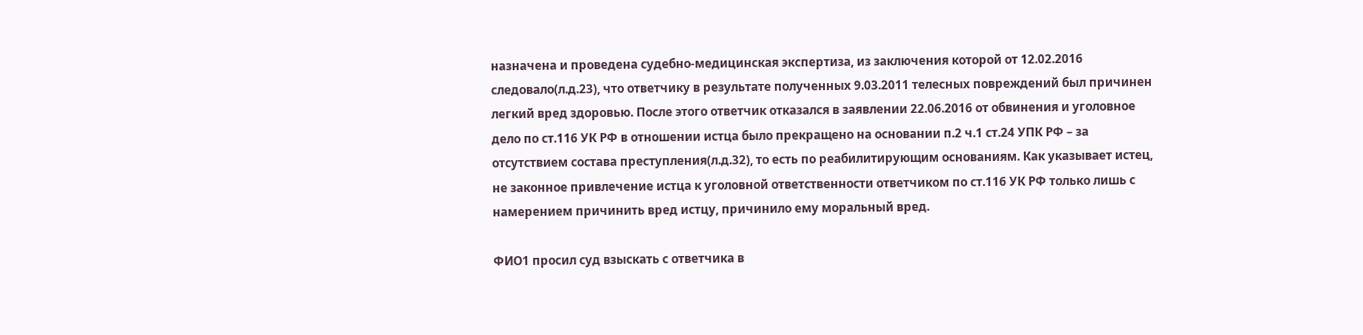назначена и проведена судебно-медицинская экспертиза, из заключения которой от 12.02.2016 следовало(л.д.23), что ответчику в результате полученных 9.03.2011 телесных повреждений был причинен легкий вред здоровью. После этого ответчик отказался в заявлении 22.06.2016 от обвинения и уголовное дело по ст.116 УК РФ в отношении истца было прекращено на основании п.2 ч.1 ст.24 УПК РФ – за отсутствием состава преступления(л.д.32), то есть по реабилитирующим основаниям. Как указывает истец, не законное привлечение истца к уголовной ответственности ответчиком по ст.116 УК РФ только лишь с намерением причинить вред истцу, причинило ему моральный вред.

ФИО1 просил суд взыскать с ответчика в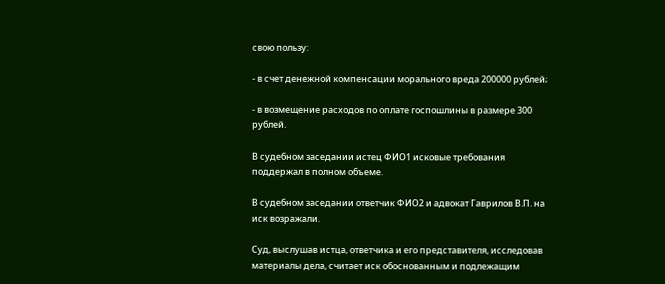свою пользу:

- в счет денежной компенсации морального вреда 200000 рублей;

- в возмещение расходов по оплате госпошлины в размере 300 рублей.

В судебном заседании истец ФИО1 исковые требования поддержал в полном объеме.

В судебном заседании ответчик ФИО2 и адвокат Гаврилов В.П. на иск возражали.

Суд, выслушав истца, ответчика и его представителя, исследовав материалы дела, считает иск обоснованным и подлежащим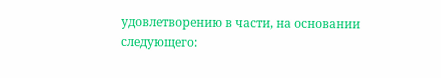удовлетворению в части, на основании следующего: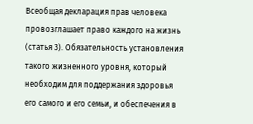Всеобщая декларация прав человека провозглашает право каждого на жизнь (статья 3). Обязательность установления такого жизненного уровня, который необходим для поддержания здоровья его самого и его семьи, и обеспечения в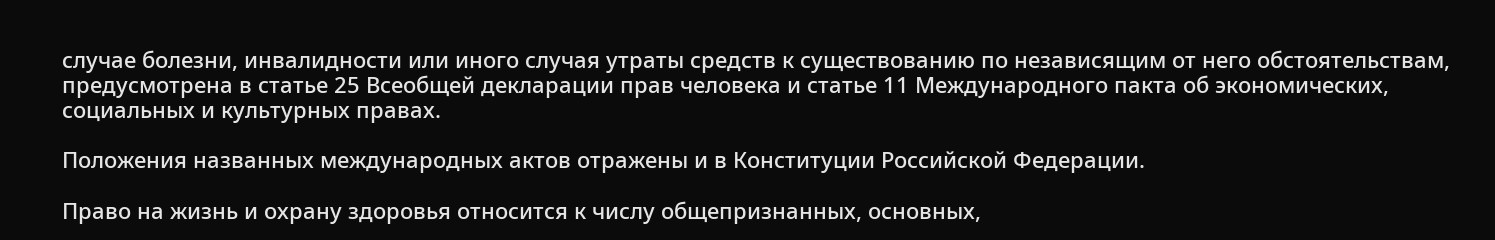случае болезни, инвалидности или иного случая утраты средств к существованию по независящим от него обстоятельствам, предусмотрена в статье 25 Всеобщей декларации прав человека и статье 11 Международного пакта об экономических, социальных и культурных правах.

Положения названных международных актов отражены и в Конституции Российской Федерации.

Право на жизнь и охрану здоровья относится к числу общепризнанных, основных,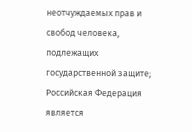неотчуждаемых прав и свобод человека, подлежащих государственной защите; Российская Федерация является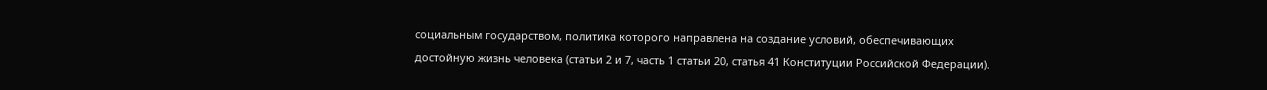социальным государством, политика которого направлена на создание условий, обеспечивающих достойную жизнь человека (статьи 2 и 7, часть 1 статьи 20, статья 41 Конституции Российской Федерации).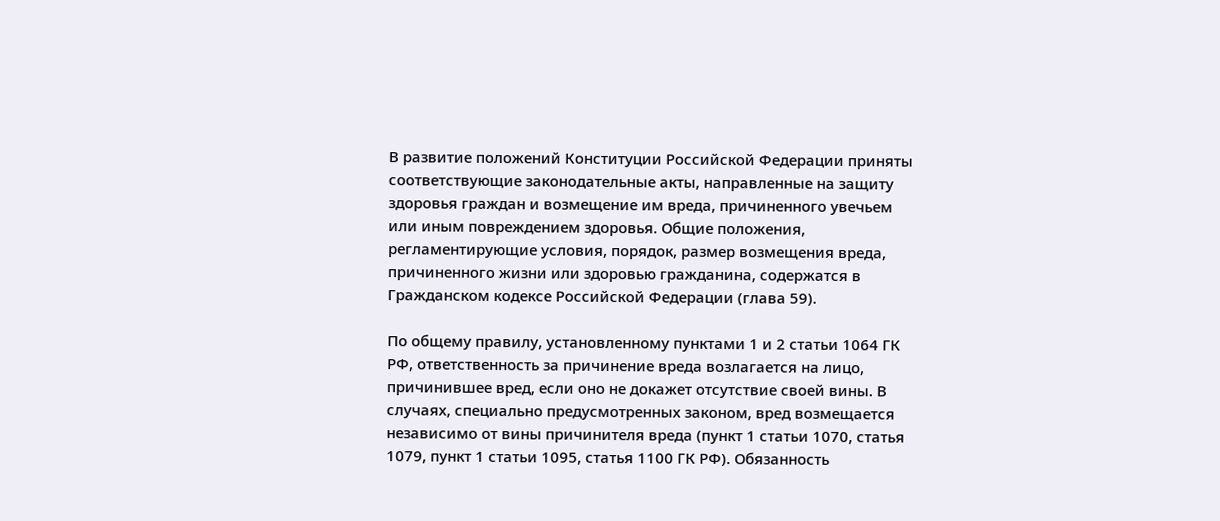В развитие положений Конституции Российской Федерации приняты соответствующие законодательные акты, направленные на защиту здоровья граждан и возмещение им вреда, причиненного увечьем или иным повреждением здоровья. Общие положения, регламентирующие условия, порядок, размер возмещения вреда, причиненного жизни или здоровью гражданина, содержатся в Гражданском кодексе Российской Федерации (глава 59).

По общему правилу, установленному пунктами 1 и 2 статьи 1064 ГК РФ, ответственность за причинение вреда возлагается на лицо, причинившее вред, если оно не докажет отсутствие своей вины. В случаях, специально предусмотренных законом, вред возмещается независимо от вины причинителя вреда (пункт 1 статьи 1070, статья 1079, пункт 1 статьи 1095, статья 1100 ГК РФ). Обязанность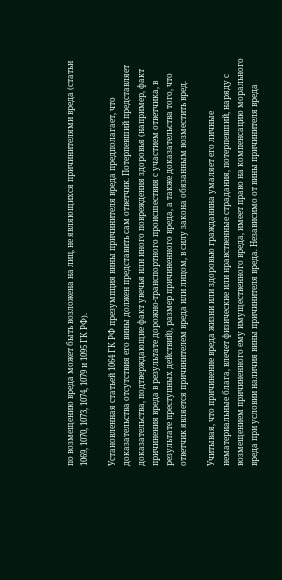по возмещению вреда может быть возложена на лиц, не являющихся причинителями вреда (статьи 1069, 1070, 1073, 1074, 1079 и 1095 ГК РФ).

Установленная статьей 1064 ГК РФ презумпция вины причинителя вреда предполагает, что доказательства отсутствия его вины должен представить сам ответчик. Потерпевший представляет доказательства, подтверждающие факт увечья или иного повреждения здоровья (например, факт причинения вреда в результате дорожно-транспортного происшествия с участием ответчика, в результате преступных действий), размер причиненного вреда, а также доказательства того, что ответчик является причинителем вреда или лицом, в силу закона обязанным возместить вред.

Учитывая, что причинение вреда жизни или здоровью гражданина умаляет его личные нематериальные блага, влечет физические или нравственные страдания, потерпевший, наряду с возмещением причиненного ему имущественного вреда, имеет право на компенсацию морального вреда при условии наличия вины причинителя вреда. Независимо от вины причинителя вреда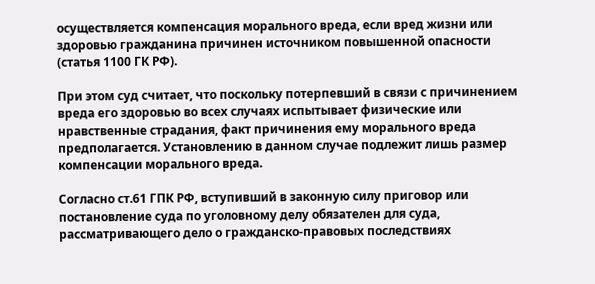осуществляется компенсация морального вреда, если вред жизни или здоровью гражданина причинен источником повышенной опасности (статья 1100 ГК РФ).

При этом суд считает, что поскольку потерпевший в связи с причинением вреда его здоровью во всех случаях испытывает физические или нравственные страдания, факт причинения ему морального вреда предполагается. Установлению в данном случае подлежит лишь размер компенсации морального вреда.

Согласно ст.61 ГПК РФ, вступивший в законную силу приговор или постановление суда по уголовному делу обязателен для суда, рассматривающего дело о гражданско-правовых последствиях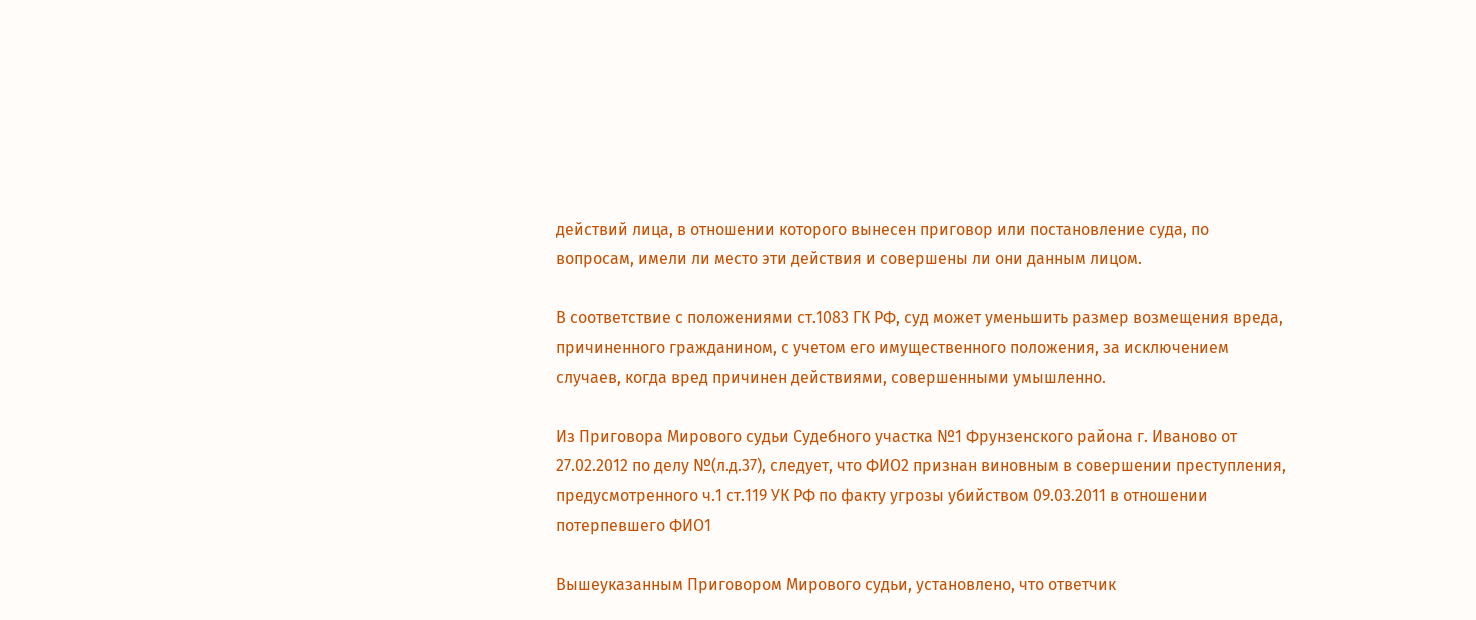действий лица, в отношении которого вынесен приговор или постановление суда, по вопросам, имели ли место эти действия и совершены ли они данным лицом.

В соответствие с положениями ст.1083 ГК РФ, суд может уменьшить размер возмещения вреда, причиненного гражданином, с учетом его имущественного положения, за исключением случаев, когда вред причинен действиями, совершенными умышленно.

Из Приговора Мирового судьи Судебного участка №1 Фрунзенского района г. Иваново от 27.02.2012 по делу №(л.д.37), следует, что ФИО2 признан виновным в совершении преступления, предусмотренного ч.1 ст.119 УК РФ по факту угрозы убийством 09.03.2011 в отношении потерпевшего ФИО1

Вышеуказанным Приговором Мирового судьи, установлено, что ответчик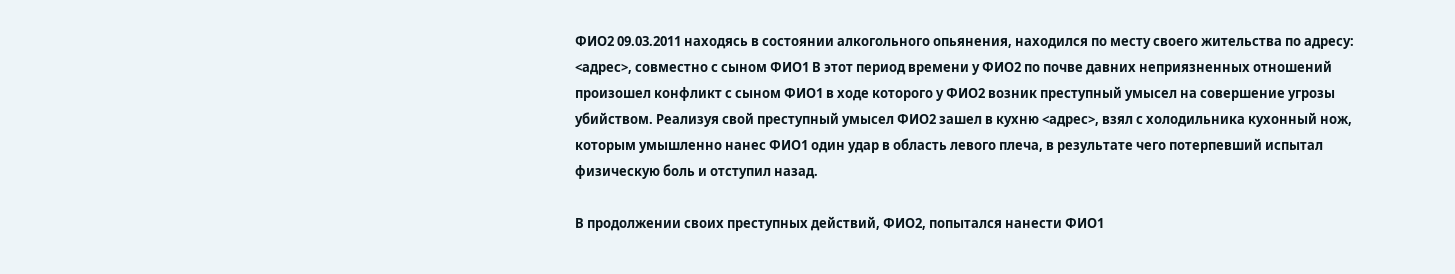ФИО2 09.03.2011 находясь в состоянии алкогольного опьянения, находился по месту своего жительства по адресу: <адрес>, совместно с сыном ФИО1 В этот период времени у ФИО2 по почве давних неприязненных отношений произошел конфликт с сыном ФИО1 в ходе которого у ФИО2 возник преступный умысел на совершение угрозы убийством. Реализуя свой преступный умысел ФИО2 зашел в кухню <адрес>, взял с холодильника кухонный нож, которым умышленно нанес ФИО1 один удар в область левого плеча, в результате чего потерпевший испытал физическую боль и отступил назад.

В продолжении своих преступных действий, ФИО2, попытался нанести ФИО1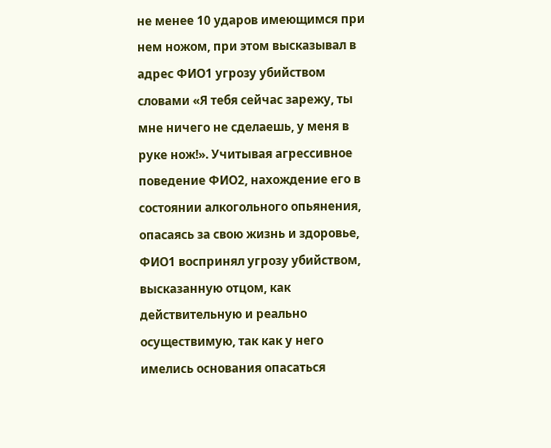не менее 10 ударов имеющимся при нем ножом, при этом высказывал в адрес ФИО1 угрозу убийством словами «Я тебя сейчас зарежу, ты мне ничего не сделаешь, у меня в руке нож!». Учитывая агрессивное поведение ФИО2, нахождение его в состоянии алкогольного опьянения, опасаясь за свою жизнь и здоровье, ФИО1 воспринял угрозу убийством, высказанную отцом, как действительную и реально осуществимую, так как у него имелись основания опасаться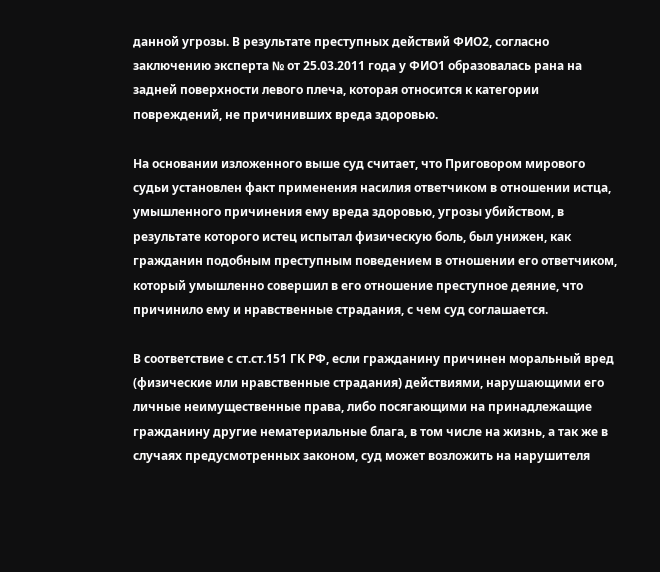данной угрозы. В результате преступных действий ФИО2, согласно заключению эксперта № от 25.03.2011 года у ФИО1 образовалась рана на задней поверхности левого плеча, которая относится к категории повреждений, не причинивших вреда здоровью.

На основании изложенного выше суд считает, что Приговором мирового судьи установлен факт применения насилия ответчиком в отношении истца, умышленного причинения ему вреда здоровью, угрозы убийством, в результате которого истец испытал физическую боль, был унижен, как гражданин подобным преступным поведением в отношении его ответчиком, который умышленно совершил в его отношение преступное деяние, что причинило ему и нравственные страдания, с чем суд соглашается.

В соответствие с ст.ст.151 ГК РФ, если гражданину причинен моральный вред (физические или нравственные страдания) действиями, нарушающими его личные неимущественные права, либо посягающими на принадлежащие гражданину другие нематериальные блага, в том числе на жизнь, а так же в случаях предусмотренных законом, суд может возложить на нарушителя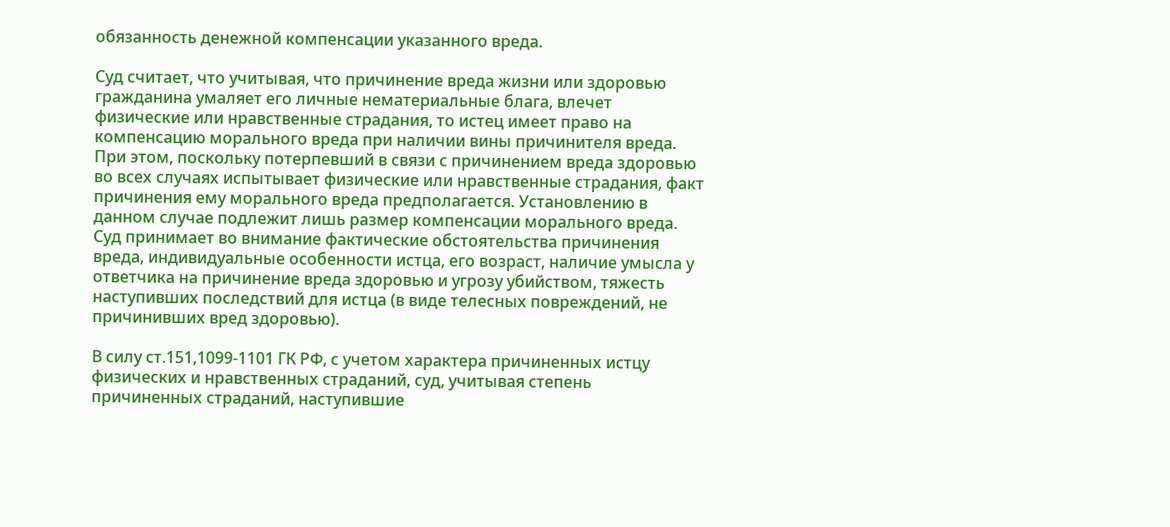обязанность денежной компенсации указанного вреда.

Суд считает, что учитывая, что причинение вреда жизни или здоровью гражданина умаляет его личные нематериальные блага, влечет физические или нравственные страдания, то истец имеет право на компенсацию морального вреда при наличии вины причинителя вреда. При этом, поскольку потерпевший в связи с причинением вреда здоровью во всех случаях испытывает физические или нравственные страдания, факт причинения ему морального вреда предполагается. Установлению в данном случае подлежит лишь размер компенсации морального вреда. Суд принимает во внимание фактические обстоятельства причинения вреда, индивидуальные особенности истца, его возраст, наличие умысла у ответчика на причинение вреда здоровью и угрозу убийством, тяжесть наступивших последствий для истца (в виде телесных повреждений, не причинивших вред здоровью).

В силу ст.151,1099-1101 ГК РФ, с учетом характера причиненных истцу физических и нравственных страданий, суд, учитывая степень причиненных страданий, наступившие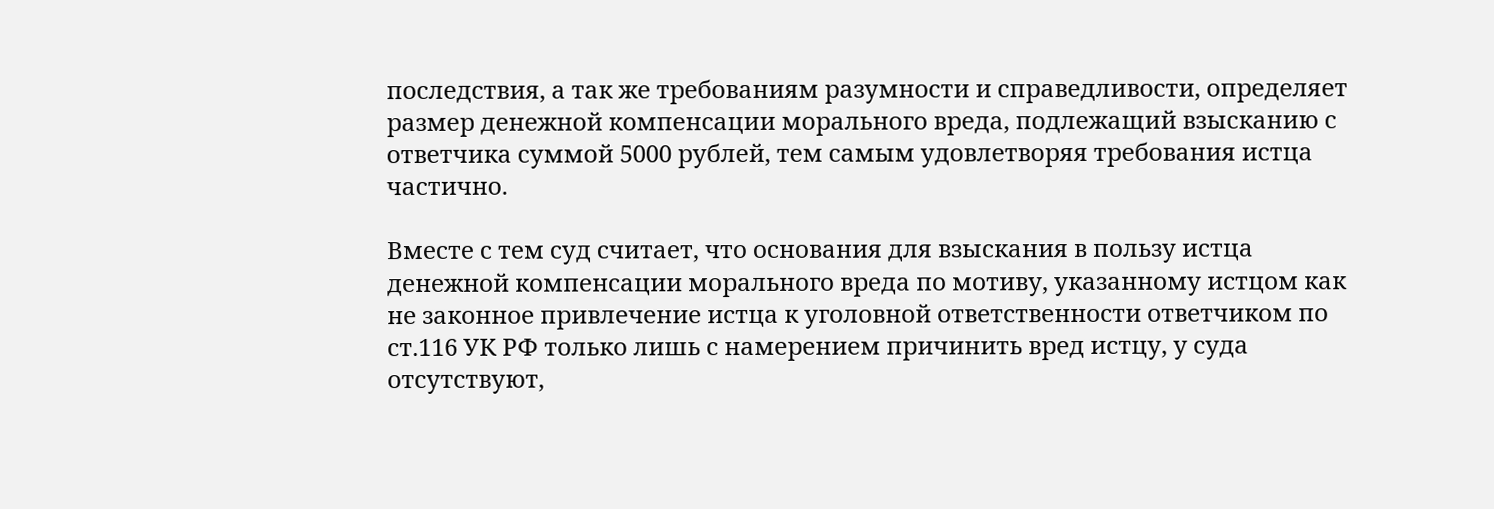последствия, а так же требованиям разумности и справедливости, определяет размер денежной компенсации морального вреда, подлежащий взысканию с ответчика суммой 5000 рублей, тем самым удовлетворяя требования истца частично.

Вместе с тем суд считает, что основания для взыскания в пользу истца денежной компенсации морального вреда по мотиву, указанному истцом как не законное привлечение истца к уголовной ответственности ответчиком по ст.116 УК РФ только лишь с намерением причинить вред истцу, у суда отсутствуют,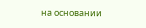на основании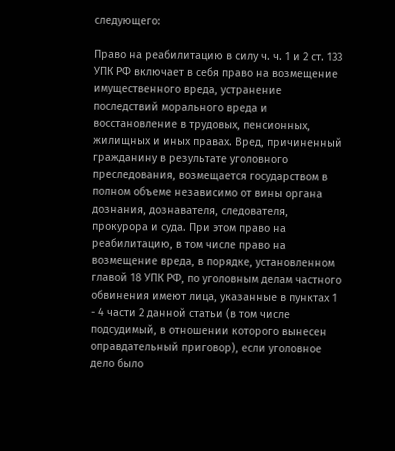следующего:

Право на реабилитацию в силу ч. ч. 1 и 2 ст. 133 УПК РФ включает в себя право на возмещение имущественного вреда, устранение последствий морального вреда и восстановление в трудовых, пенсионных, жилищных и иных правах. Вред, причиненный гражданину в результате уголовного преследования, возмещается государством в полном объеме независимо от вины органа дознания, дознавателя, следователя, прокурора и суда. При этом право на реабилитацию, в том числе право на возмещение вреда, в порядке, установленном главой 18 УПК РФ, по уголовным делам частного обвинения имеют лица, указанные в пунктах 1 - 4 части 2 данной статьи (в том числе подсудимый, в отношении которого вынесен оправдательный приговор), если уголовное дело было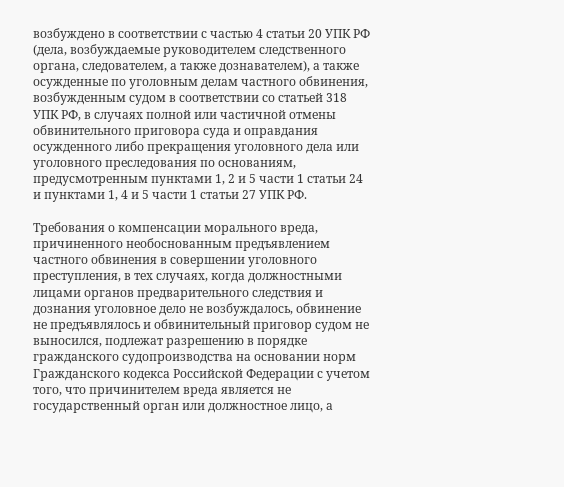возбуждено в соответствии с частью 4 статьи 20 УПК РФ (дела, возбуждаемые руководителем следственного органа, следователем, а также дознавателем), а также осужденные по уголовным делам частного обвинения, возбужденным судом в соответствии со статьей 318 УПК РФ, в случаях полной или частичной отмены обвинительного приговора суда и оправдания осужденного либо прекращения уголовного дела или уголовного преследования по основаниям, предусмотренным пунктами 1, 2 и 5 части 1 статьи 24 и пунктами 1, 4 и 5 части 1 статьи 27 УПК РФ.

Требования о компенсации морального вреда, причиненного необоснованным предъявлением частного обвинения в совершении уголовного преступления, в тех случаях, когда должностными лицами органов предварительного следствия и дознания уголовное дело не возбуждалось, обвинение не предъявлялось и обвинительный приговор судом не выносился, подлежат разрешению в порядке гражданского судопроизводства на основании норм Гражданского кодекса Российской Федерации с учетом того, что причинителем вреда является не государственный орган или должностное лицо, а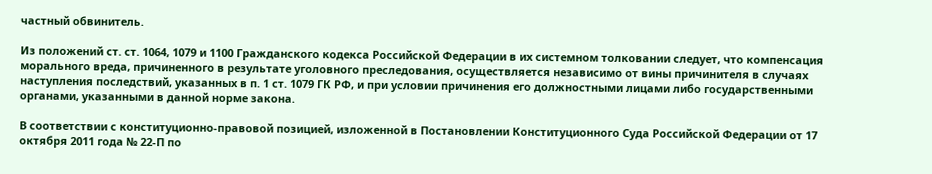частный обвинитель.

Из положений ст. ст. 1064, 1079 и 1100 Гражданского кодекса Российской Федерации в их системном толковании следует, что компенсация морального вреда, причиненного в результате уголовного преследования, осуществляется независимо от вины причинителя в случаях наступления последствий, указанных в п. 1 ст. 1079 ГК РФ, и при условии причинения его должностными лицами либо государственными органами, указанными в данной норме закона.

В соответствии с конституционно-правовой позицией, изложенной в Постановлении Конституционного Суда Российской Федерации от 17 октября 2011 года № 22-П по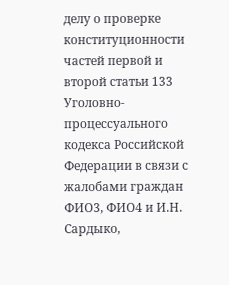делу о проверке конституционности частей первой и второй статьи 133 Уголовно-процессуального кодекса Российской Федерации в связи с жалобами граждан ФИО3, ФИО4 и И.Н. Сардыко,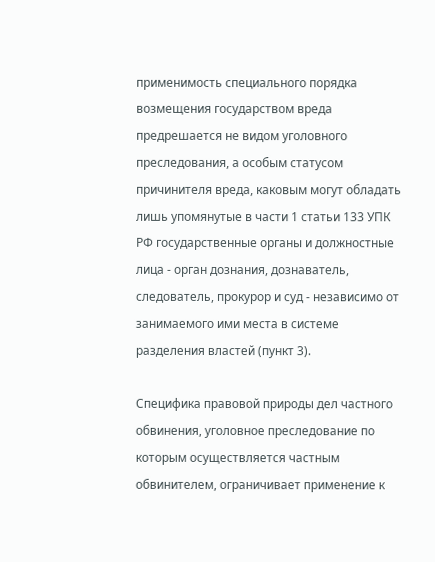применимость специального порядка возмещения государством вреда предрешается не видом уголовного преследования, а особым статусом причинителя вреда, каковым могут обладать лишь упомянутые в части 1 статьи 133 УПК РФ государственные органы и должностные лица - орган дознания, дознаватель, следователь, прокурор и суд - независимо от занимаемого ими места в системе разделения властей (пункт 3).

Специфика правовой природы дел частного обвинения, уголовное преследование по которым осуществляется частным обвинителем, ограничивает применение к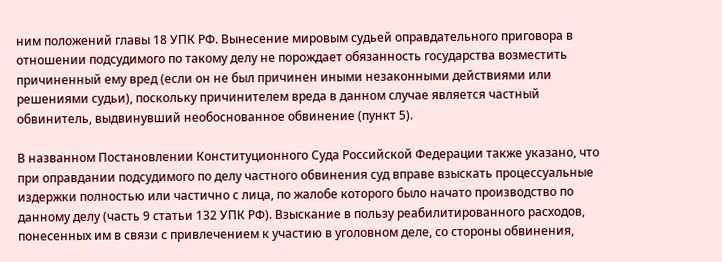ним положений главы 18 УПК РФ. Вынесение мировым судьей оправдательного приговора в отношении подсудимого по такому делу не порождает обязанность государства возместить причиненный ему вред (если он не был причинен иными незаконными действиями или решениями судьи), поскольку причинителем вреда в данном случае является частный обвинитель, выдвинувший необоснованное обвинение (пункт 5).

В названном Постановлении Конституционного Суда Российской Федерации также указано, что при оправдании подсудимого по делу частного обвинения суд вправе взыскать процессуальные издержки полностью или частично с лица, по жалобе которого было начато производство по данному делу (часть 9 статьи 132 УПК РФ). Взыскание в пользу реабилитированного расходов, понесенных им в связи с привлечением к участию в уголовном деле, со стороны обвинения,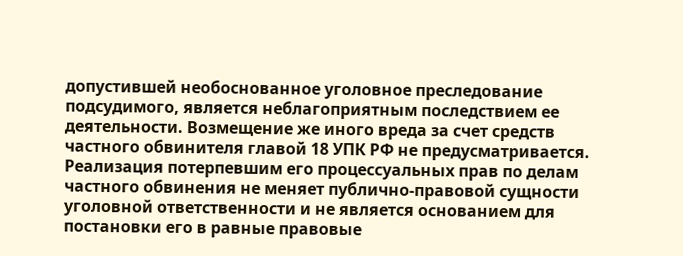допустившей необоснованное уголовное преследование подсудимого, является неблагоприятным последствием ее деятельности. Возмещение же иного вреда за счет средств частного обвинителя главой 18 УПК РФ не предусматривается. Реализация потерпевшим его процессуальных прав по делам частного обвинения не меняет публично-правовой сущности уголовной ответственности и не является основанием для постановки его в равные правовые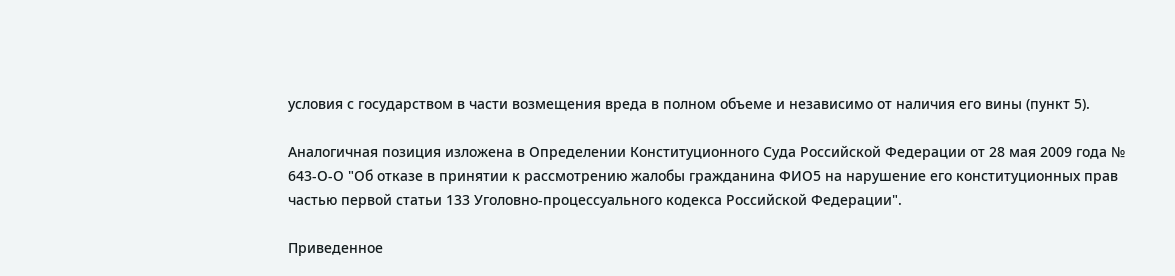условия с государством в части возмещения вреда в полном объеме и независимо от наличия его вины (пункт 5).

Аналогичная позиция изложена в Определении Конституционного Суда Российской Федерации от 28 мая 2009 года № 643-О-О "Об отказе в принятии к рассмотрению жалобы гражданина ФИО5 на нарушение его конституционных прав частью первой статьи 133 Уголовно-процессуального кодекса Российской Федерации".

Приведенное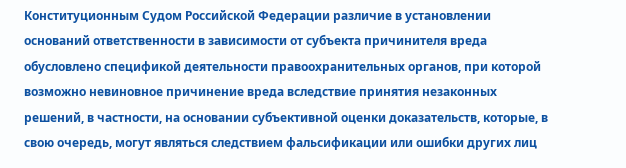Конституционным Судом Российской Федерации различие в установлении оснований ответственности в зависимости от субъекта причинителя вреда обусловлено спецификой деятельности правоохранительных органов, при которой возможно невиновное причинение вреда вследствие принятия незаконных решений, в частности, на основании субъективной оценки доказательств, которые, в свою очередь, могут являться следствием фальсификации или ошибки других лиц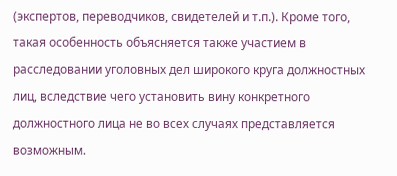(экспертов, переводчиков, свидетелей и т.п.). Кроме того, такая особенность объясняется также участием в расследовании уголовных дел широкого круга должностных лиц, вследствие чего установить вину конкретного должностного лица не во всех случаях представляется возможным.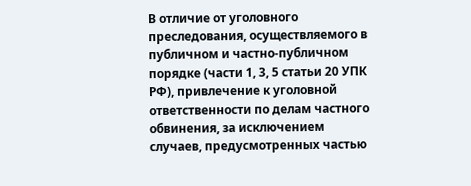В отличие от уголовного преследования, осуществляемого в публичном и частно-публичном порядке (части 1, 3, 5 статьи 20 УПК РФ), привлечение к уголовной ответственности по делам частного обвинения, за исключением случаев, предусмотренных частью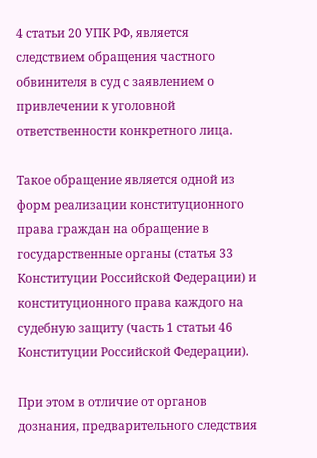4 статьи 20 УПК РФ, является следствием обращения частного обвинителя в суд с заявлением о привлечении к уголовной ответственности конкретного лица.

Такое обращение является одной из форм реализации конституционного права граждан на обращение в государственные органы (статья 33 Конституции Российской Федерации) и конституционного права каждого на судебную защиту (часть 1 статьи 46 Конституции Российской Федерации).

При этом в отличие от органов дознания, предварительного следствия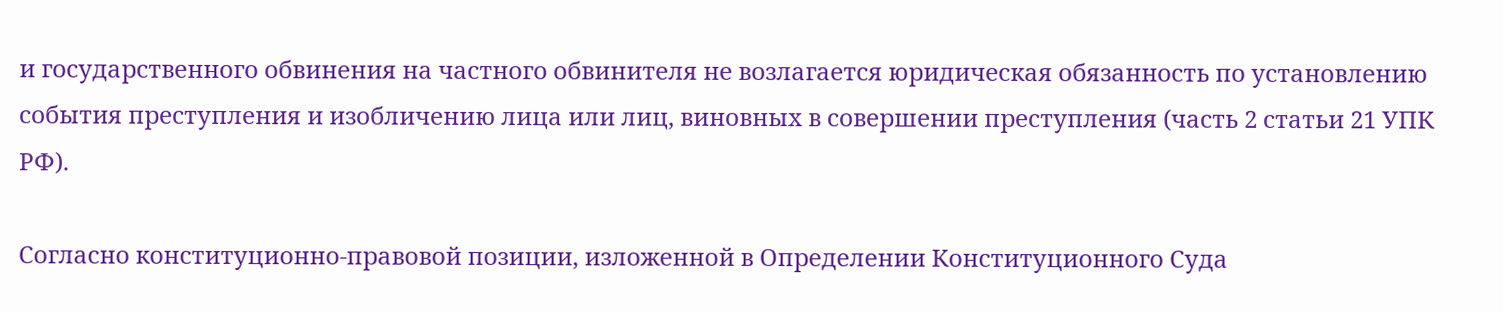и государственного обвинения на частного обвинителя не возлагается юридическая обязанность по установлению события преступления и изобличению лица или лиц, виновных в совершении преступления (часть 2 статьи 21 УПК РФ).

Согласно конституционно-правовой позиции, изложенной в Определении Конституционного Суда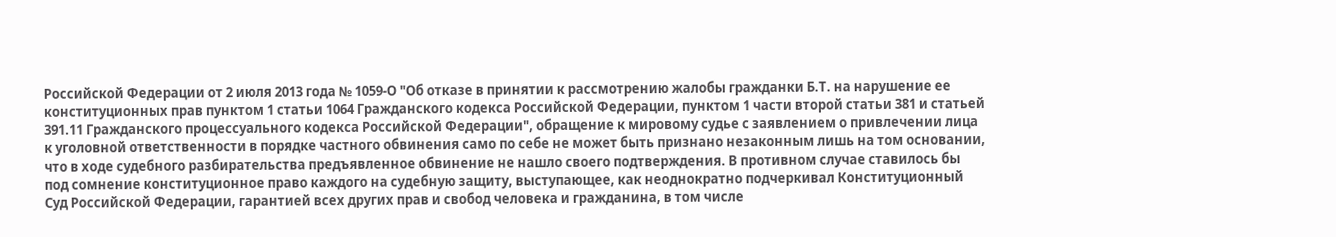Российской Федерации от 2 июля 2013 года № 1059-О "Об отказе в принятии к рассмотрению жалобы гражданки Б.Т. на нарушение ее конституционных прав пунктом 1 статьи 1064 Гражданского кодекса Российской Федерации, пунктом 1 части второй статьи 381 и статьей 391.11 Гражданского процессуального кодекса Российской Федерации", обращение к мировому судье с заявлением о привлечении лица к уголовной ответственности в порядке частного обвинения само по себе не может быть признано незаконным лишь на том основании, что в ходе судебного разбирательства предъявленное обвинение не нашло своего подтверждения. В противном случае ставилось бы под сомнение конституционное право каждого на судебную защиту, выступающее, как неоднократно подчеркивал Конституционный Суд Российской Федерации, гарантией всех других прав и свобод человека и гражданина, в том числе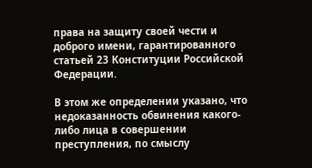права на защиту своей чести и доброго имени, гарантированного статьей 23 Конституции Российской Федерации.

В этом же определении указано, что недоказанность обвинения какого-либо лица в совершении преступления, по смыслу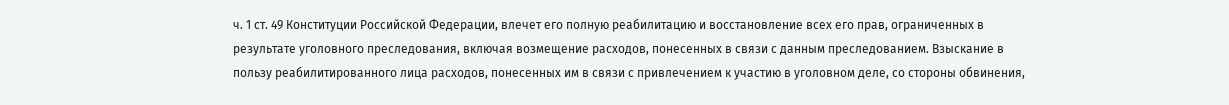ч. 1 ст. 49 Конституции Российской Федерации, влечет его полную реабилитацию и восстановление всех его прав, ограниченных в результате уголовного преследования, включая возмещение расходов, понесенных в связи с данным преследованием. Взыскание в пользу реабилитированного лица расходов, понесенных им в связи с привлечением к участию в уголовном деле, со стороны обвинения,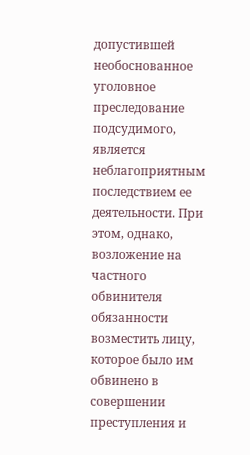допустившей необоснованное уголовное преследование подсудимого, является неблагоприятным последствием ее деятельности. При этом, однако, возложение на частного обвинителя обязанности возместить лицу, которое было им обвинено в совершении преступления и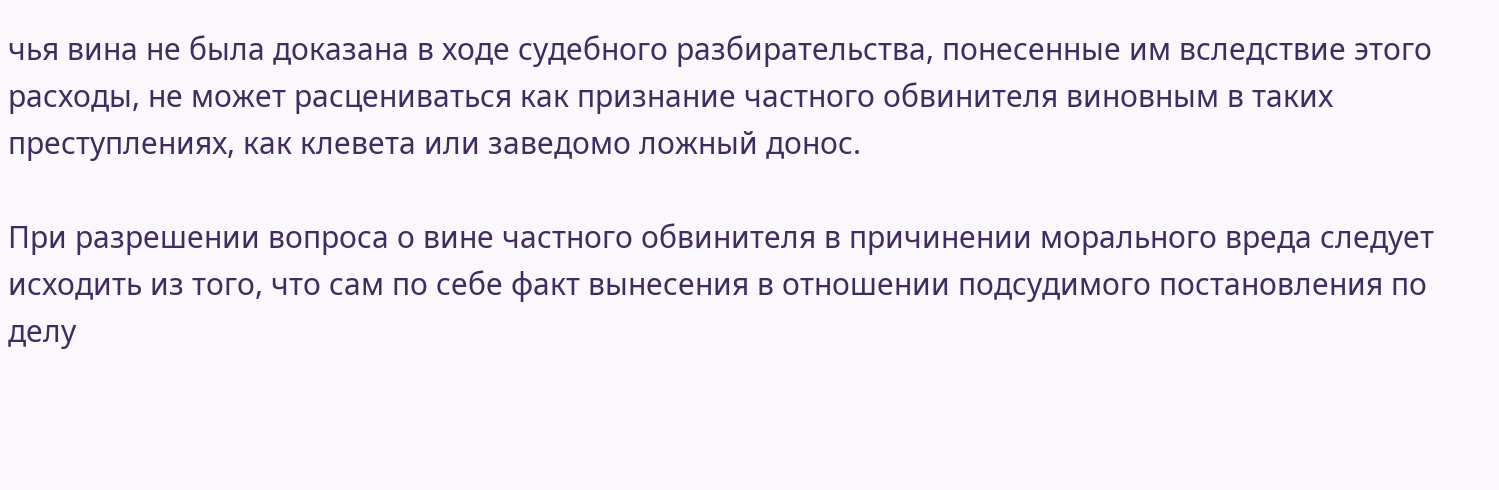чья вина не была доказана в ходе судебного разбирательства, понесенные им вследствие этого расходы, не может расцениваться как признание частного обвинителя виновным в таких преступлениях, как клевета или заведомо ложный донос.

При разрешении вопроса о вине частного обвинителя в причинении морального вреда следует исходить из того, что сам по себе факт вынесения в отношении подсудимого постановления по делу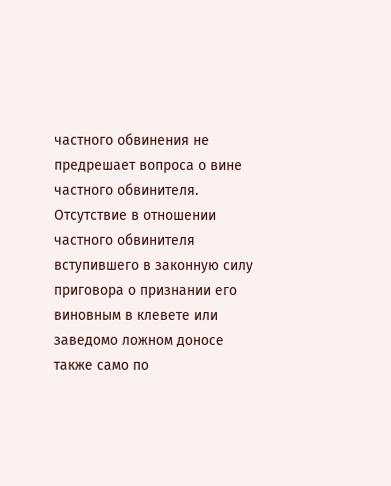частного обвинения не предрешает вопроса о вине частного обвинителя. Отсутствие в отношении частного обвинителя вступившего в законную силу приговора о признании его виновным в клевете или заведомо ложном доносе также само по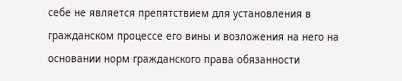себе не является препятствием для установления в гражданском процессе его вины и возложения на него на основании норм гражданского права обязанности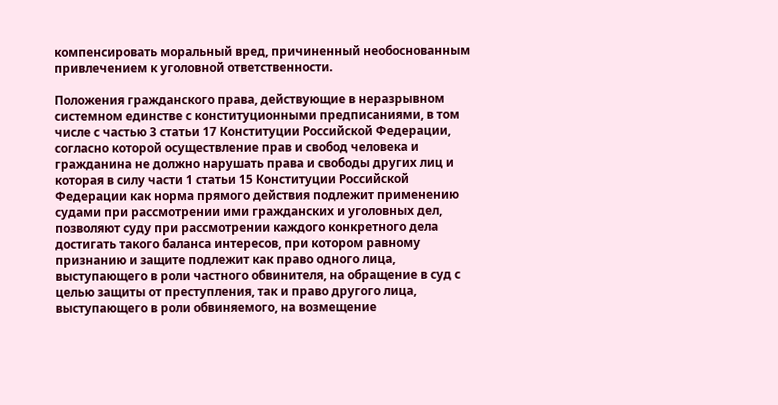компенсировать моральный вред, причиненный необоснованным привлечением к уголовной ответственности.

Положения гражданского права, действующие в неразрывном системном единстве с конституционными предписаниями, в том числе с частью 3 статьи 17 Конституции Российской Федерации, согласно которой осуществление прав и свобод человека и гражданина не должно нарушать права и свободы других лиц и которая в силу части 1 статьи 15 Конституции Российской Федерации как норма прямого действия подлежит применению судами при рассмотрении ими гражданских и уголовных дел, позволяют суду при рассмотрении каждого конкретного дела достигать такого баланса интересов, при котором равному признанию и защите подлежит как право одного лица, выступающего в роли частного обвинителя, на обращение в суд с целью защиты от преступления, так и право другого лица, выступающего в роли обвиняемого, на возмещение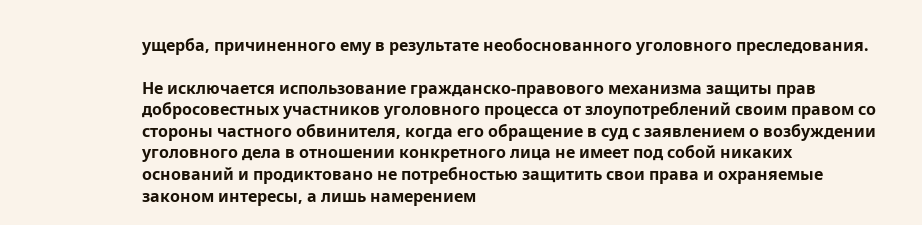ущерба, причиненного ему в результате необоснованного уголовного преследования.

Не исключается использование гражданско-правового механизма защиты прав добросовестных участников уголовного процесса от злоупотреблений своим правом со стороны частного обвинителя, когда его обращение в суд с заявлением о возбуждении уголовного дела в отношении конкретного лица не имеет под собой никаких оснований и продиктовано не потребностью защитить свои права и охраняемые законом интересы, а лишь намерением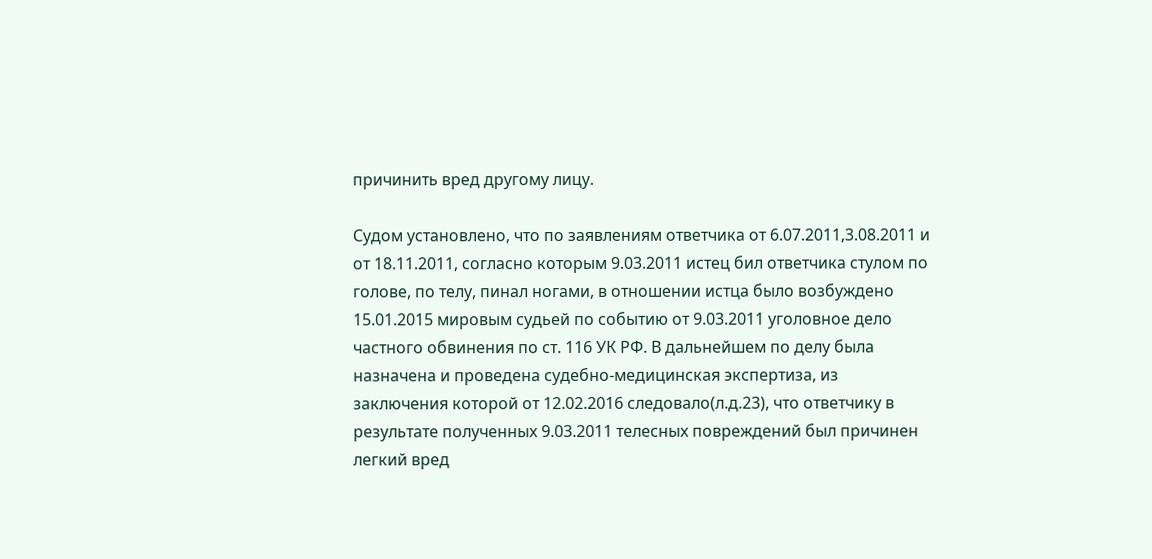причинить вред другому лицу.

Судом установлено, что по заявлениям ответчика от 6.07.2011,3.08.2011 и от 18.11.2011, согласно которым 9.03.2011 истец бил ответчика стулом по голове, по телу, пинал ногами, в отношении истца было возбуждено 15.01.2015 мировым судьей по событию от 9.03.2011 уголовное дело частного обвинения по ст. 116 УК РФ. В дальнейшем по делу была назначена и проведена судебно-медицинская экспертиза, из заключения которой от 12.02.2016 следовало(л.д.23), что ответчику в результате полученных 9.03.2011 телесных повреждений был причинен легкий вред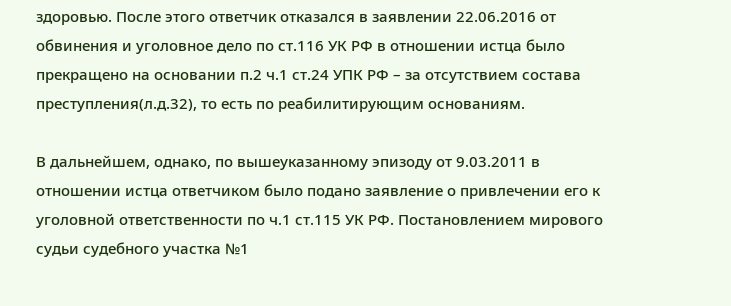здоровью. После этого ответчик отказался в заявлении 22.06.2016 от обвинения и уголовное дело по ст.116 УК РФ в отношении истца было прекращено на основании п.2 ч.1 ст.24 УПК РФ – за отсутствием состава преступления(л.д.32), то есть по реабилитирующим основаниям.

В дальнейшем, однако, по вышеуказанному эпизоду от 9.03.2011 в отношении истца ответчиком было подано заявление о привлечении его к уголовной ответственности по ч.1 ст.115 УК РФ. Постановлением мирового судьи судебного участка №1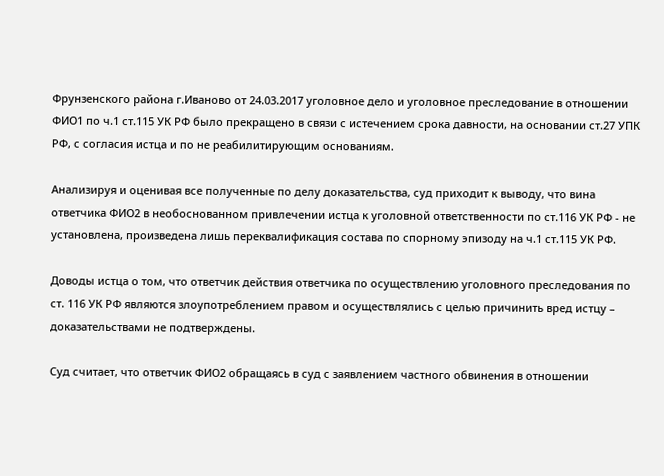Фрунзенского района г.Иваново от 24.03.2017 уголовное дело и уголовное преследование в отношении ФИО1 по ч.1 ст.115 УК РФ было прекращено в связи с истечением срока давности, на основании ст.27 УПК РФ, с согласия истца и по не реабилитирующим основаниям.

Анализируя и оценивая все полученные по делу доказательства, суд приходит к выводу, что вина ответчика ФИО2 в необоснованном привлечении истца к уголовной ответственности по ст.116 УК РФ - не установлена, произведена лишь переквалификация состава по спорному эпизоду на ч.1 ст.115 УК РФ.

Доводы истца о том, что ответчик действия ответчика по осуществлению уголовного преследования по ст. 116 УК РФ являются злоупотреблением правом и осуществлялись с целью причинить вред истцу – доказательствами не подтверждены.

Суд считает, что ответчик ФИО2 обращаясь в суд с заявлением частного обвинения в отношении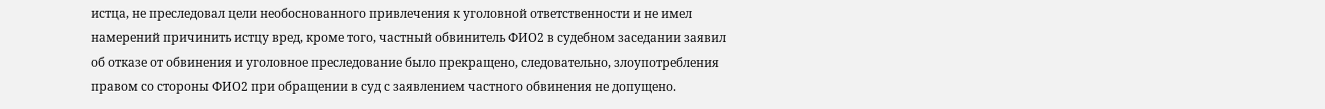истца, не преследовал цели необоснованного привлечения к уголовной ответственности и не имел намерений причинить истцу вред, кроме того, частный обвинитель ФИО2 в судебном заседании заявил об отказе от обвинения и уголовное преследование было прекращено, следовательно, злоупотребления правом со стороны ФИО2 при обращении в суд с заявлением частного обвинения не допущено.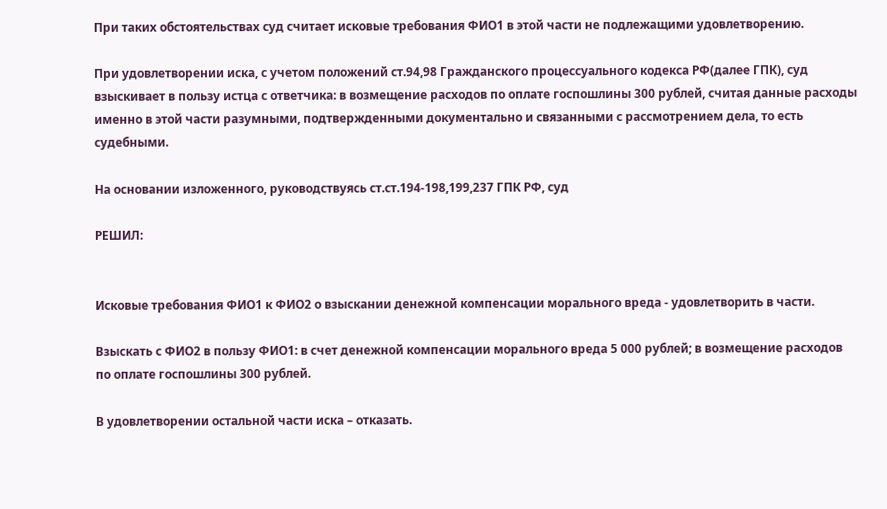При таких обстоятельствах суд считает исковые требования ФИО1 в этой части не подлежащими удовлетворению.

При удовлетворении иска, с учетом положений ст.94,98 Гражданского процессуального кодекса РФ(далее ГПК), суд взыскивает в пользу истца с ответчика: в возмещение расходов по оплате госпошлины 300 рублей, считая данные расходы именно в этой части разумными, подтвержденными документально и связанными с рассмотрением дела, то есть судебными.

На основании изложенного, руководствуясь ст.ст.194-198,199,237 ГПК РФ, суд

РЕШИЛ:


Исковые требования ФИО1 к ФИО2 о взыскании денежной компенсации морального вреда - удовлетворить в части.

Взыскать с ФИО2 в пользу ФИО1: в счет денежной компенсации морального вреда 5 000 рублей; в возмещение расходов по оплате госпошлины 300 рублей.

В удовлетворении остальной части иска – отказать.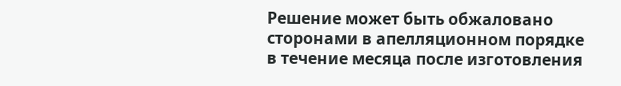Решение может быть обжаловано сторонами в апелляционном порядке в течение месяца после изготовления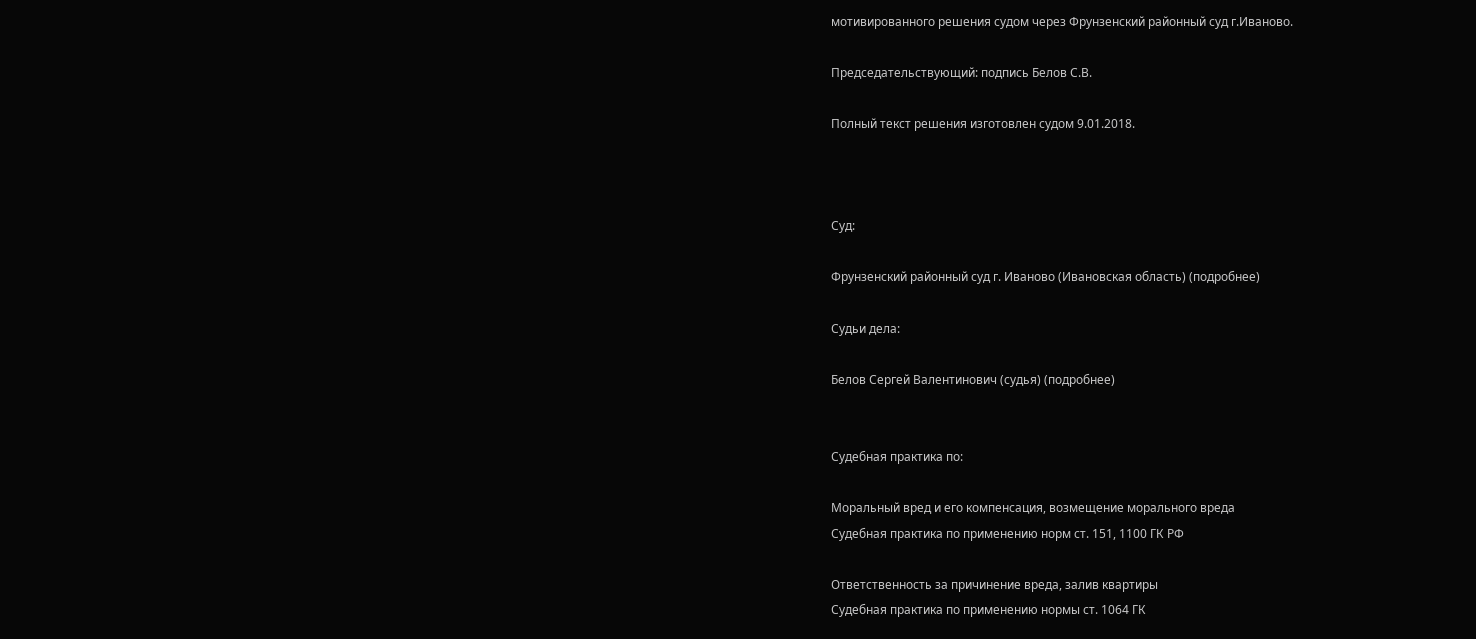мотивированного решения судом через Фрунзенский районный суд г.Иваново.

Председательствующий: подпись Белов С.В.

Полный текст решения изготовлен судом 9.01.2018.



Суд:

Фрунзенский районный суд г. Иваново (Ивановская область) (подробнее)

Судьи дела:

Белов Сергей Валентинович (судья) (подробнее)


Судебная практика по:

Моральный вред и его компенсация, возмещение морального вреда
Судебная практика по применению норм ст. 151, 1100 ГК РФ

Ответственность за причинение вреда, залив квартиры
Судебная практика по применению нормы ст. 1064 ГК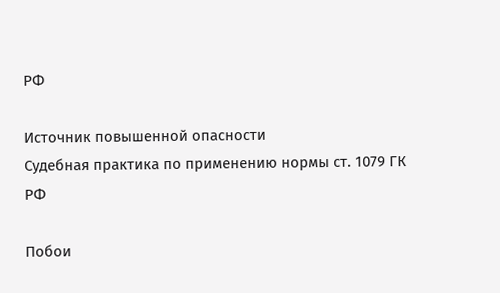РФ

Источник повышенной опасности
Судебная практика по применению нормы ст. 1079 ГК РФ

Побои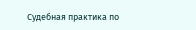Судебная практика по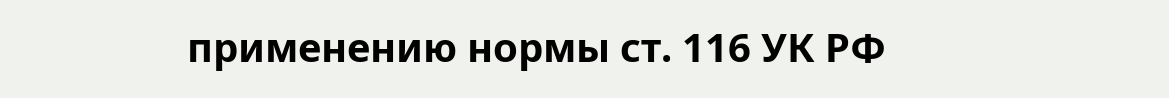применению нормы ст. 116 УК РФ